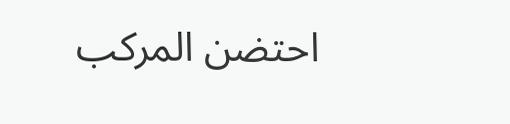احتضن المركب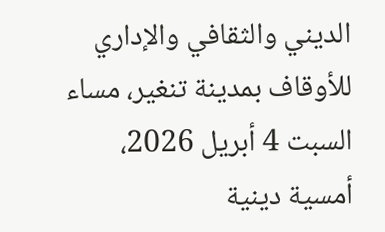الديني والثقافي والإداري للأوقاف بمدينة تنغير، مساء السبت 4 أبريل 2026، أمسية دينية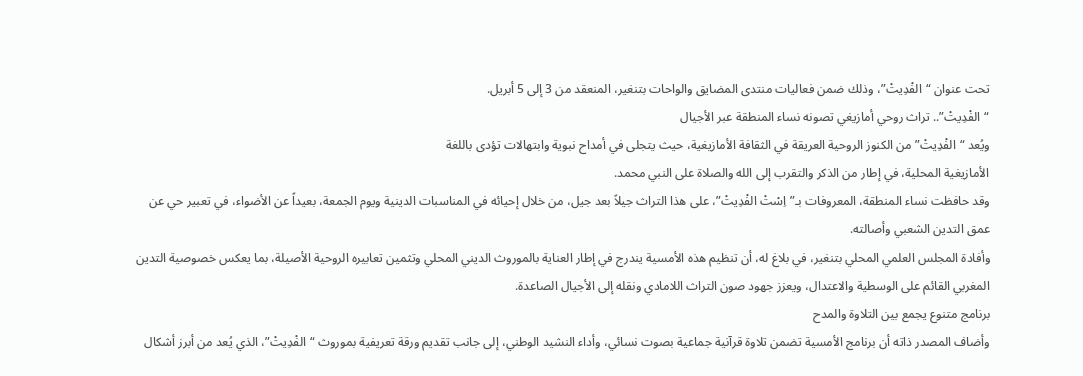تحت عنوان “الفْدِيتْ”، وذلك ضمن فعاليات منتدى المضايق والواحات بتنغير، المنعقد من 3 إلى 5 أبريل.
“الفْدِيتْ”.. تراث روحي أمازيغي تصونه نساء المنطقة عبر الأجيال
ويُعد “الفْدِيتْ” من الكنوز الروحية العريقة في الثقافة الأمازيغية، حيث يتجلى في أمداح نبوية وابتهالات تؤدى باللغة
الأمازيغية المحلية، في إطار من الذكر والتقرب إلى الله والصلاة على النبي محمد.
وقد حافظت نساء المنطقة، المعروفات بـ”اِسْتْ الفْدِيتْ”، على هذا التراث جيلاً بعد جيل، من خلال إحيائه في المناسبات الدينية ويوم الجمعة، بعيداً عن الأضواء، في تعبير حي عن عمق التدين الشعبي وأصالته.
وأفادة المجلس العلمي المحلي بتنغير، في بلاغ له، أن تنظيم هذه الأمسية يندرج في إطار العناية بالموروث الديني المحلي وتثمين تعابيره الروحية الأصيلة، بما يعكس خصوصية التدين المغربي القائم على الوسطية والاعتدال، ويعزز جهود صون التراث اللامادي ونقله إلى الأجيال الصاعدة.
برنامج متنوع يجمع بين التلاوة والمدح
وأضاف المصدر ذاته أن برنامج الأمسية تضمن تلاوة قرآنية جماعية بصوت نسائي، وأداء النشيد الوطني، إلى جانب تقديم ورقة تعريفية بموروث “الفْدِيتْ”، الذي يُعد من أبرز أشكال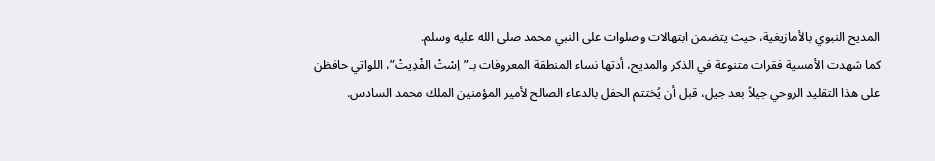المديح النبوي بالأمازيغية، حيث يتضمن ابتهالات وصلوات على النبي محمد صلى الله عليه وسلم.
كما شهدت الأمسية فقرات متنوعة في الذكر والمديح، أدتها نساء المنطقة المعروفات بـ”اِسْتْ الفْدِيتْ”، اللواتي حافظن على هذا التقليد الروحي جيلاً بعد جيل، قبل أن يُختتم الحفل بالدعاء الصالح لأمير المؤمنين الملك محمد السادس.